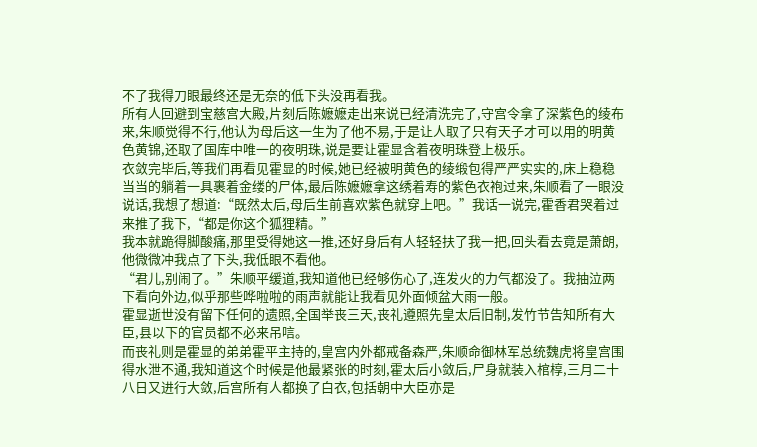不了我得刀眼最终还是无奈的低下头没再看我。
所有人回避到宝慈宫大殿,片刻后陈嬷嬷走出来说已经清洗完了,守宫令拿了深紫色的绫布来,朱顺觉得不行,他认为母后这一生为了他不易,于是让人取了只有天子才可以用的明黄色黄锦,还取了国库中唯一的夜明珠,说是要让霍显含着夜明珠登上极乐。
衣敛完毕后,等我们再看见霍显的时候,她已经被明黄色的绫缎包得严严实实的,床上稳稳当当的躺着一具裹着金缕的尸体,最后陈嬷嬷拿这绣着寿的紫色衣袍过来,朱顺看了一眼没说话,我想了想道:“既然太后,母后生前喜欢紫色就穿上吧。”我话一说完,霍香君哭着过来推了我下,“都是你这个狐狸精。”
我本就跪得脚酸痛,那里受得她这一推,还好身后有人轻轻扶了我一把,回头看去竟是萧朗,他微微冲我点了下头,我低眼不看他。
“君儿,别闹了。”朱顺平缓道,我知道他已经够伤心了,连发火的力气都没了。我抽泣两下看向外边,似乎那些哗啦啦的雨声就能让我看见外面倾盆大雨一般。
霍显逝世没有留下任何的遗照,全国举丧三天,丧礼遵照先皇太后旧制,发竹节告知所有大臣,县以下的官员都不必来吊唁。
而丧礼则是霍显的弟弟霍平主持的,皇宫内外都戒备森严,朱顺命御林军总统魏虎将皇宫围得水泄不通,我知道这个时候是他最紧张的时刻,霍太后小敛后,尸身就装入棺椁,三月二十八日又进行大敛,后宫所有人都换了白衣,包括朝中大臣亦是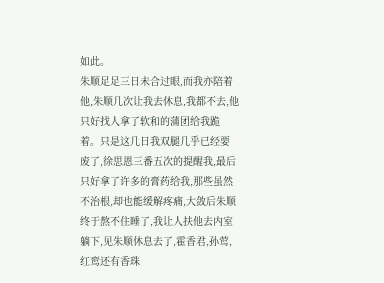如此。
朱顺足足三日未合过眼,而我亦陪着他,朱顺几次让我去休息,我都不去,他只好找人拿了软和的蒲团给我跪着。只是这几日我双腿几乎已经要废了,徐思恩三番五次的提醒我,最后只好拿了许多的膏药给我,那些虽然不治根,却也能缓解疼痛,大敛后朱顺终于熬不住睡了,我让人扶他去内室躺下,见朱顺休息去了,霍香君,孙莺,红鸾还有香珠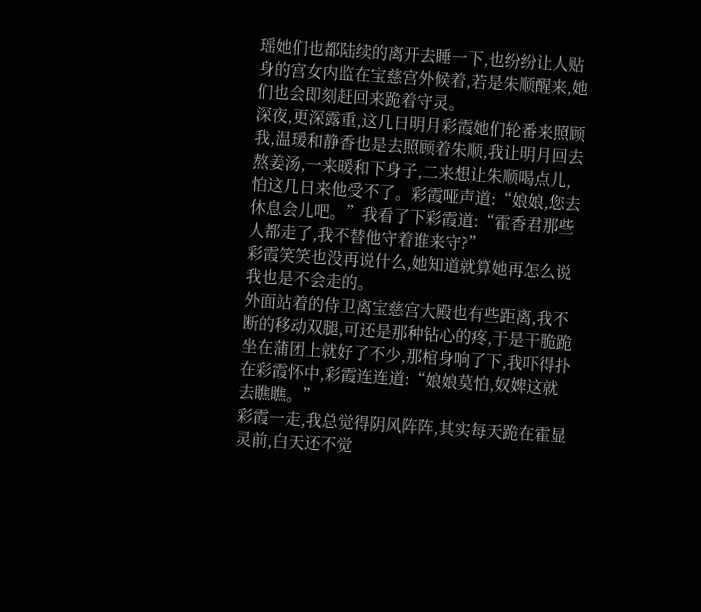瑶她们也都陆续的离开去睡一下,也纷纷让人贴身的宫女内监在宝慈宫外候着,若是朱顺醒来,她们也会即刻赶回来跪着守灵。
深夜,更深露重,这几日明月彩霞她们轮番来照顾我,温瑗和静香也是去照顾着朱顺,我让明月回去熬姜汤,一来暖和下身子,二来想让朱顺喝点儿,怕这几日来他受不了。彩霞哑声道:“娘娘,您去休息会儿吧。”我看了下彩霞道:“霍香君那些人都走了,我不替他守着谁来守?”
彩霞笑笑也没再说什么,她知道就算她再怎么说我也是不会走的。
外面站着的侍卫离宝慈宫大殿也有些距离,我不断的移动双腿,可还是那种钻心的疼,于是干脆跪坐在蒲团上就好了不少,那棺身响了下,我吓得扑在彩霞怀中,彩霞连连道:“娘娘莫怕,奴婢这就去瞧瞧。”
彩霞一走,我总觉得阴风阵阵,其实每天跪在霍显灵前,白天还不觉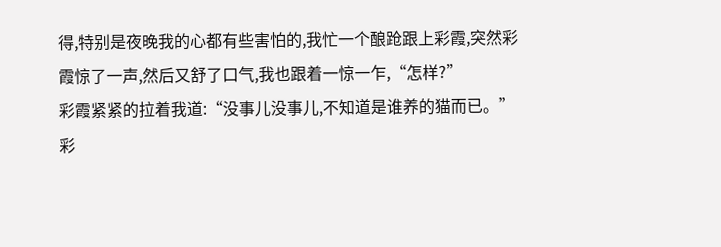得,特别是夜晚我的心都有些害怕的,我忙一个酿跄跟上彩霞,突然彩霞惊了一声,然后又舒了口气,我也跟着一惊一乍,“怎样?”
彩霞紧紧的拉着我道:“没事儿没事儿,不知道是谁养的猫而已。”彩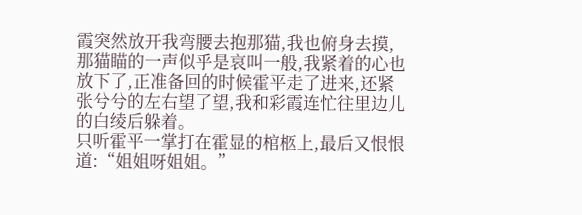霞突然放开我弯腰去抱那猫,我也俯身去摸,那猫瞄的一声似乎是哀叫一般,我紧着的心也放下了,正准备回的时候霍平走了进来,还紧张兮兮的左右望了望,我和彩霞连忙往里边儿的白绫后躲着。
只听霍平一掌打在霍显的棺柩上,最后又恨恨道:“姐姐呀姐姐。”